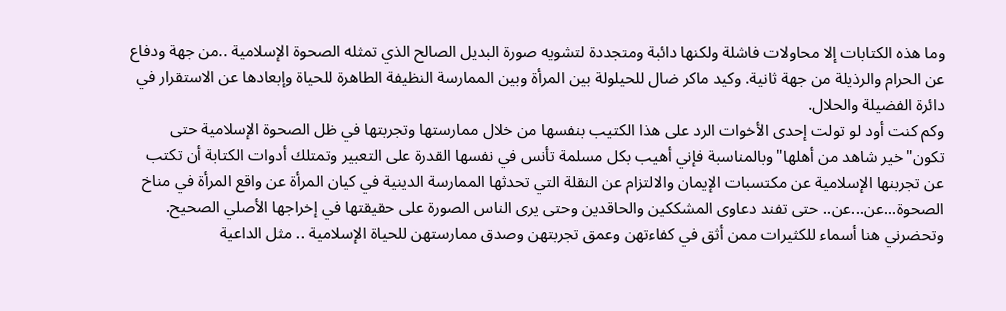وما هذه الكتابات إلا محاولات فاشلة ولكنها دائبة ومتجددة لتشويه صورة البديل الصالح الذي تمثله الصحوة الإسلامية ..من جهة ودفاع عن الحرام والرذيلة من جهة ثانية. وكيد ماكر ضال للحيلولة بين المرأة وبين الممارسة النظيفة الطاهرة للحياة وإبعادها عن الاستقرار في دائرة الفضيلة والحلال.
وكم كنت أود لو تولت إحدى الأخوات الرد على هذا الكتيب بنفسها من خلال ممارستها وتجربتها في ظل الصحوة الإسلامية حتى تكون"خير شاهد من أهلها"وبالمناسبة فإني أهيب بكل مسلمة تأنس في نفسها القدرة على التعبير وتمتلك أدوات الكتابة أن تكتب عن تجربنها الإسلامية عن مكتسبات الإيمان والالتزام عن النقلة التي تحدثها الممارسة الدينية في كيان المرأة عن واقع المرأة في مناخ الصحوة...عن...عن.. حتى تفند دعاوى المشككين والحاقدين وحتى يرى الناس الصورة على حقيقتها في إخراجها الأصلي الصحيح.
وتحضرني هنا أسماء للكثيرات ممن أثق في كفاءتهن وعمق تجربتهن وصدق ممارستهن للحياة الإسلامية .. مثل الداعية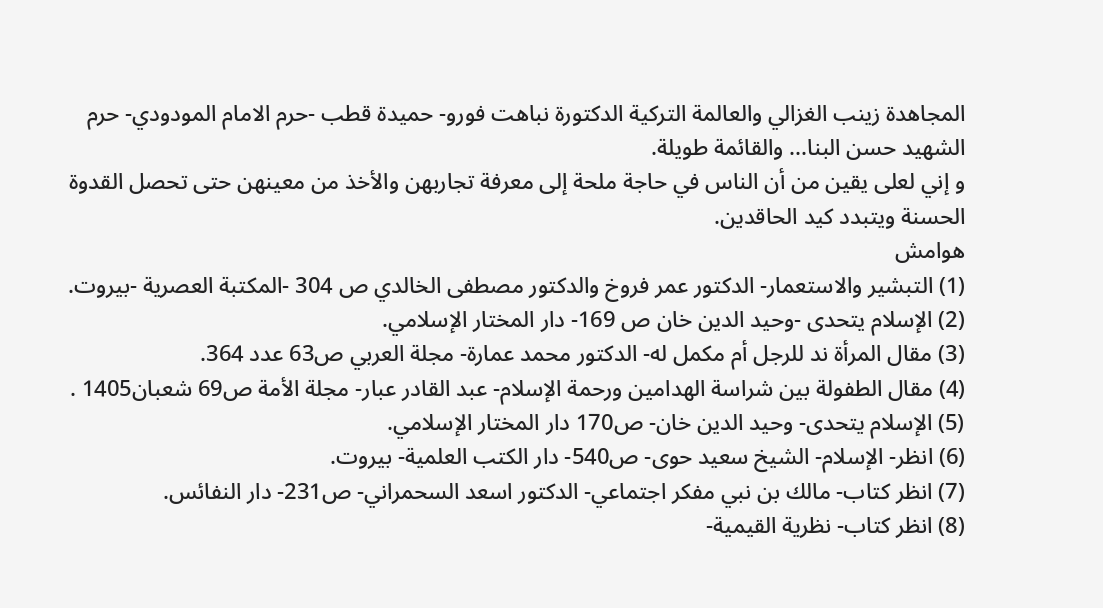المجاهدة زينب الغزالي والعالمة التركية الدكتورة نباهت فورو- حميدة قطب -حرم الامام المودودي- حرم الشهيد حسن البنا... والقائمة طويلة.
و إني لعلى يقين من أن الناس في حاجة ملحة إلى معرفة تجاربهن والأخذ من معينهن حتى تحصل القدوة الحسنة ويتبدد كيد الحاقدين.
هوامش
(1) التبشير والاستعمار- الدكتور عمر فروخ والدكتور مصطفى الخالدي ص 304 -المكتبة العصرية -بيروت.
(2) الإسلام يتحدى -وحيد الدين خان ص 169- دار المختار الإسلامي.
(3) مقال المرأة ند للرجل أم مكمل له- الدكتور محمد عمارة- مجلة العربي ص63 عدد 364.
(4) مقال الطفولة بين شراسة الهدامين ورحمة الإسلام- عبد القادر عبار- مجلة الأمة ص69 شعبان1405 .
(5) الإسلام يتحدى- وحيد الدين خان- ص170 دار المختار الإسلامي.
(6) انظر- الإسلام- الشيخ سعيد حوى- ص540- دار الكتب العلمية- بيروت.
(7) انظر كتاب- مالك بن نبي مفكر اجتماعي- الدكتور اسعد السحمراني- ص231- دار النفائس.
(8) انظر كتاب- نظرية القيمية-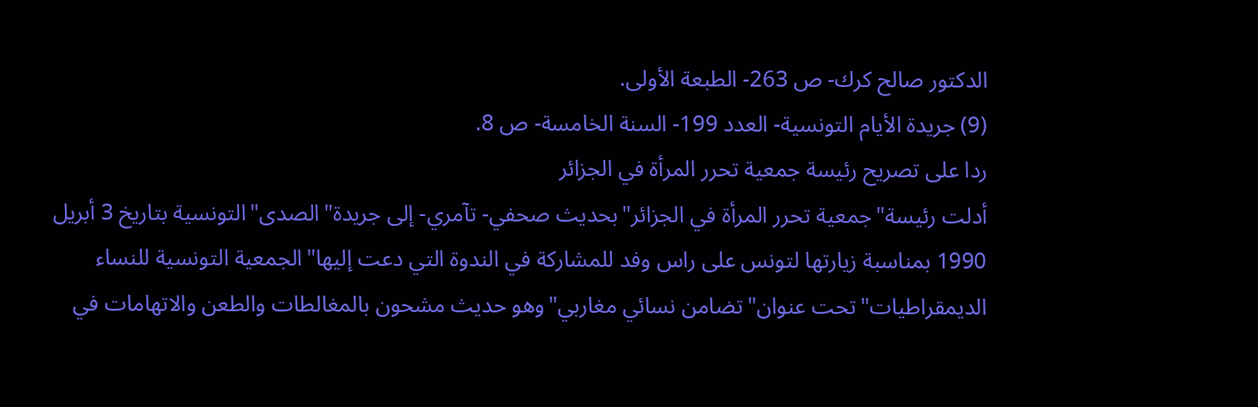الدكتور صالح كرك- ص 263- الطبعة الأولى.
(9) جريدة الأيام التونسية- العدد 199- السنة الخامسة- ص 8.
ردا على تصريح رئيسة جمعية تحرر المرأة في الجزائر
أدلت رئيسة"جمعية تحرر المرأة في الجزائر"بحديث صحفي- تآمري- إلى جريدة"الصدى"التونسية بتاريخ 3 أبريل 1990 بمناسبة زيارتها لتونس على راس وفد للمشاركة في الندوة التي دعت إليها"الجمعية التونسية للنساء الديمقراطيات"تحت عنوان"تضامن نسائي مغاربي"وهو حديث مشحون بالمغالطات والطعن والاتهامات في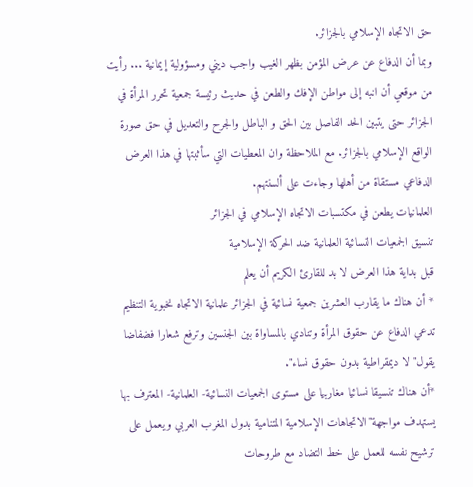حق الاتجاه الإسلامي بالجزائر.
وبما أن الدفاع عن عرض المؤمن بظهر الغيب واجب ديني ومسؤولية إيمانية ... رأيت من موقعي أن انبه إلى مواطن الإفك والطعن في حديث رئيسة جمعية تحرر المرأة في الجزائر حتى يتبين الحد الفاصل بين الحق و الباطل والجرح والتعديل في حق صورة الواقع الإسلامي بالجزائر. مع الملاحظة وان المعطيات التي سأثبتها في هذا العرض الدفاعي مستقاة من أهلها وجاءت على ألسنتهم.
العلمانيات يطعن في مكتسبات الاتجاه الإسلامي في الجزائر
تنسيق الجمعيات النسائية العلمانية ضد الحركة الإسلامية
قبل بداية هذا العرض لا بد للقارئ الكريم أن يعلم
* أن هناك ما يقارب العشرين جمعية نسائية في الجزائر علمانية الاتجاه نخبوية التنظيم تدعي الدفاع عن حقوق المرأة وتنادي بالمساواة بين الجنسين وترفع شعارا فضفاضا يقول"لا ديمقراطية بدون حقوق نساء".
*أن هناك تنسيقا نسائيا مغاربيا على مستوى الجمعيات النسائية- العلمانية- المعترف بها يستهدف مواجهة"الاتجاهات الإسلامية المتنامية بدول المغرب العربي ويعمل على ترشيح نفسه للعمل على خط التضاد مع طروحات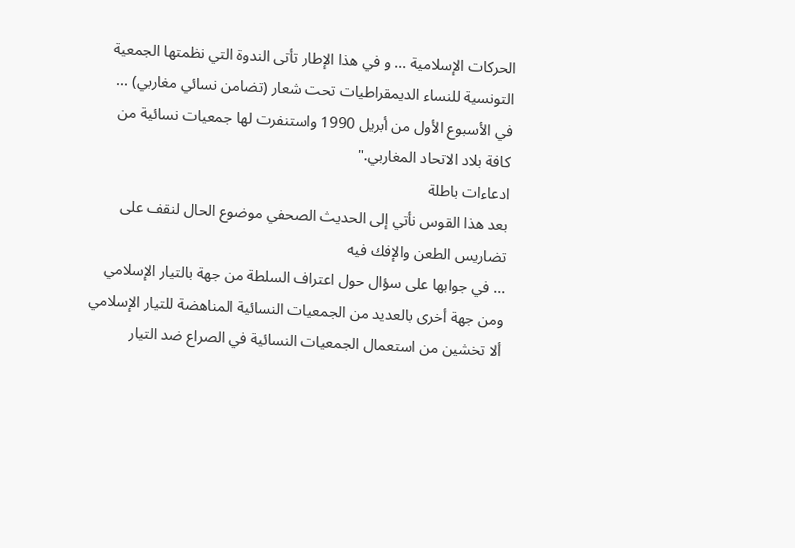الحركات الإسلامية ... و في هذا الإطار تأتى الندوة التي نظمتها الجمعية التونسية للنساء الديمقراطيات تحت شعار (تضامن نسائي مغاربي) ... في الأسبوع الأول من أبريل 1990 واستنفرت لها جمعيات نسائية من كافة بلاد الاتحاد المغاربي."
ادعاءات باطلة
بعد هذا القوس نأتي إلى الحديث الصحفي موضوع الحال لنقف على تضاريس الطعن والإفك فيه
... في جوابها على سؤال حول اعتراف السلطة من جهة بالتيار الإسلامي ومن جهة أخرى بالعديد من الجمعيات النسائية المناهضة للتيار الإسلامي ألا تخشين من استعمال الجمعيات النسائية في الصراع ضد التيار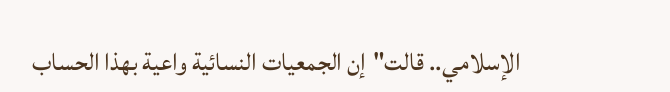الإسلامي.. قالت"إن الجمعيات النسائية واعية بهذا الحساب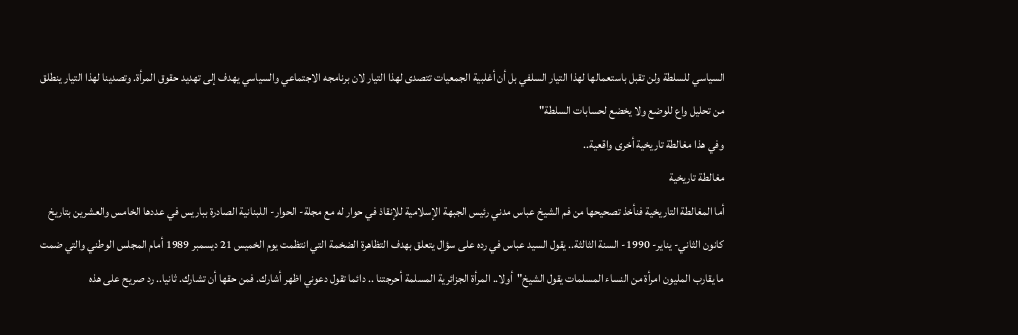السياسي للسلطة ولن تقبل باستعمالها لهذا التيار السلفي بل أن أغلبية الجمعيات تتصدى لهذا التيار لان برنامجه الاجتماعي والسياسي يهدف إلى تهديد حقوق المرأة. وتصدينا لهذا التيار ينطلق من تحليل واع للوضع ولا يخضع لحسابات السلطة"
وفي هذا مغالطة تاريخية أخرى واقعية..
مغالطة تاريخية
أما المغالطة التاريخية فنأخذ تصحيحها من فم الشيخ عباس مدني رئيس الجبهة الإسلامية للإنقاذ في حوار له مع مجلة- الحوار- اللبنانية الصادرة بباريس في عددها الخامس والعشرين بتاريخ كانون الثاني- يناير- 1990- السنة الثالثة.. يقول السيد عباس في رده على سؤال يتعلق بهدف التظاهرة الضخمة التي انتظمت يوم الخميس 21 ديسمبر 1989 أمام المجلس الوطني والتي ضمت ما يقارب المليون امرأة من النساء المسلمات يقول الشيخ"أولا.. المرأة الجزائرية المسلمة أحرجتنا .. دائما تقول دعوني اظهر أشارك. فمن حقها أن تشارك. ثانيا.. رد صريح على هذه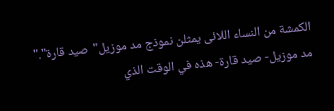الكمشة من النساء اللائى يمثلن نموذج مد موزيل"صيد قارة"."
مد موزيل- صيد قارة- هذه في الوقت الذي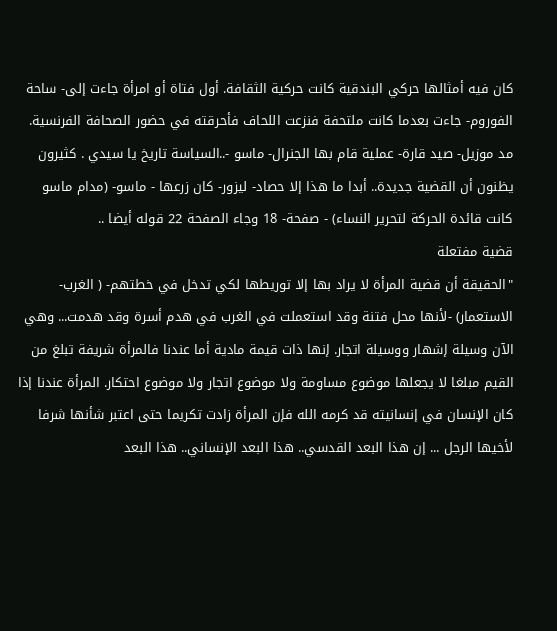كان فيه أمثالها حركي البندقية كانت حركية الثقافة. أول فتاة أو امرأة جاءت إلى- ساحة الفوروم- جاءت بعدما كانت ملتحفة فنزعت اللحاف فأحرقته في حضور الصحافة الفرنسية. مد موزيل- صيد قارة- عملية قام بها الجنرال- ماسو -..السياسة تاريخ يا سيدي . كثيرون يظنون أن القضية جديدة.. أبدا ما هذا إلا حصاد- ليزور- كان زرعها - ماسو- (مدام ماسو كانت قائدة الحركة لتحرير النساء) - صفحة- 18 وجاء الصفحة 22 قوله أيضا ..
قضية مفتعلة
"الحقيقة أن قضية المرأة لا يراد بها إلا توريطها لكي تدخل في خطتهم- ( الغرب- الاستعمار) -لأنها محل فتنة وقد استعملت في الغرب في هدم أسرة وقد هدمت... وهي الآن وسيلة إشهار ووسيلة اتجار. إنها ذات قيمة مادية أما عندنا فالمرأة شريفة تبلغ من القيم مبلغا لا يجعلها موضوع مساومة ولا موضوع اتجار ولا موضوع احتكار. المرأة عندنا إذا كان الإنسان في إنسانيته قد كرمه الله فإن المرأة زادت تكريما حتى اعتبر شأنها شرفا لأخيها الرجل ... إن هذا البعد القدسي.. هذا البعد الإنساني.. هذا البعد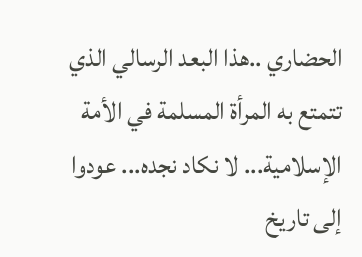الحضاري ..هذا البعد الرسالي الذي تتمتع به المرأة المسلمة في الأمة الإسلامية... لا نكاد نجده... عودوا إلى تاريخ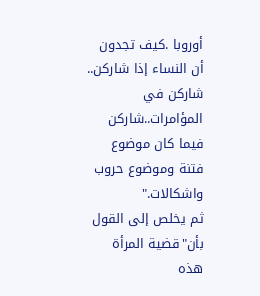أوروبا .كيف تجدون أن النساء إذا شاركن.. شاركن في المؤامرات..شاركن فيما كان موضوع فتنة وموضوع حروب واشكالات."
ثم يخلص إلى القول بأن"قضية المرأة هذه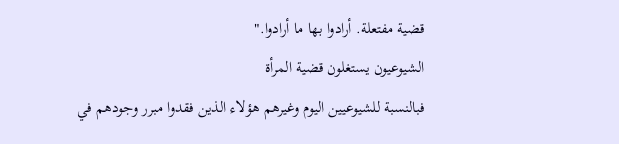قضية مفتعلة. أرادوا بها ما أرادوا."
الشيوعيون يستغلون قضية المرأة
فبالنسبة للشيوعيين اليوم وغيرهم هؤلاء الذين فقدوا مبرر وجودهم في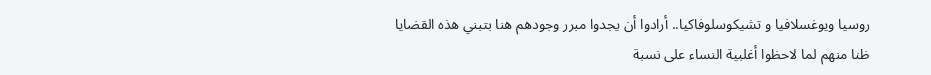روسيا ويوغسلافيا و تشيكوسلوفاكيا.. أرادوا أن يجدوا مبرر وجودهم هنا بتبني هذه القضايا ظنا منهم لما لاحظوا أغلبية النساء على نسبة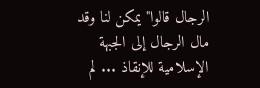الرجال قالوا"يمكن لنا وقد مال الرجال إلى الجبهة الإسلامية للإنقاذ ... لم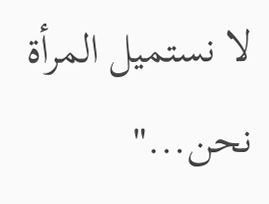لا نستميل المرأة نحن..."